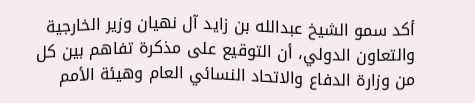أكد سمو الشيخ عبدالله بن زايد آل نهيان وزير الخارجية والتعاون الدولي، أن التوقيع على مذكرة تفاهم بين كل من وزارة الدفاع والاتحاد النسائي العام وهيئة الأمم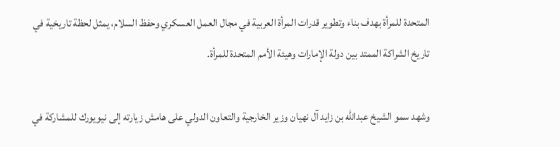المتحدة للمرأة بهدف بناء وتطوير قدرات المرأة العربية في مجال العمل العسكري وحفظ السلام، يمثل لحظة تاريخية في تاريخ الشراكة الممتد بين دولة الإمارات وهيئة الأمم المتحدة للمرأة.

وشهد سمو الشيخ عبدالله بن زايد آل نهيان وزير الخارجية والتعاون الدولي على هامش زيارته إلى نيويورك للمشاركة في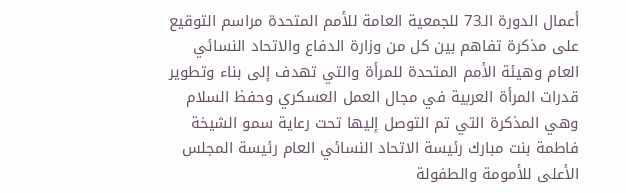أعمال الدورة الـ73 للجمعية العامة للأمم المتحدة مراسم التوقيع على مذكرة تفاهم بين كل من وزارة الدفاع والاتحاد النسائي العام وهيئة الأمم المتحدة للمرأة والتي تهدف إلى بناء وتطوير قدرات المرأة العربية في مجال العمل العسكري وحفظ السلام وهي المذكرة التي تم التوصل إليها تحت رعاية سمو الشيخة فاطمة بنت مبارك رئيسة الاتحاد النسائي العام رئيسة المجلس الأعلى للأمومة والطفولة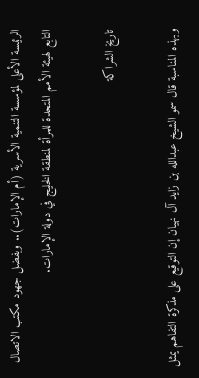الرئيسة الأعلى لمؤسسة التنمية الأسرية (أم الإمارات).. وبفضل جهود مكتب الاتصال التابع لهيئة الأمم المتحدة للمرأة لمنطقة الخليج في دولة الإمارات.

تاريخ الشراكة

وبهذه المناسبة قال سمو الشيخ عبدالله بن زايد آل نهيان إن التوقيع على مذكرة التفاهم يمثل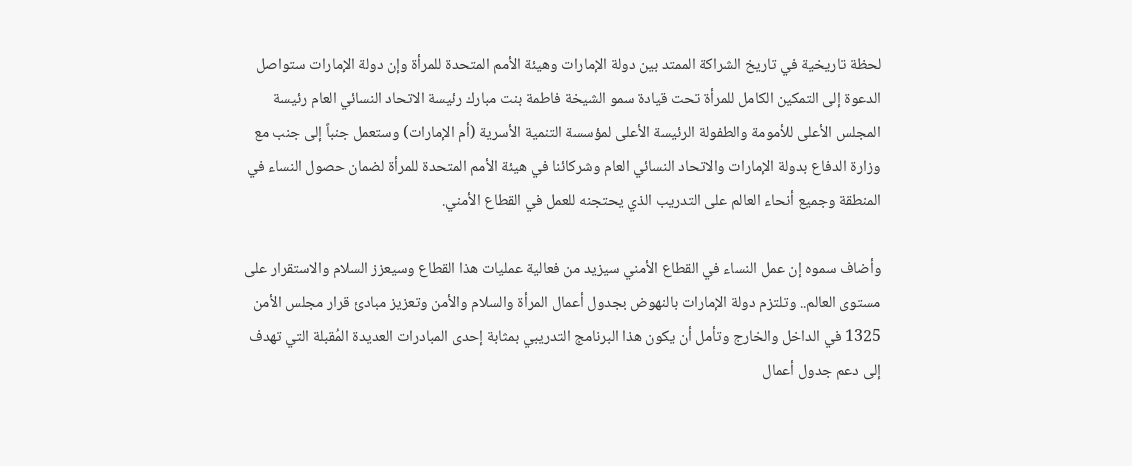لحظة تاريخية في تاريخ الشراكة الممتد بين دولة الإمارات وهيئة الأمم المتحدة للمرأة وإن دولة الإمارات ستواصل الدعوة إلى التمكين الكامل للمرأة تحت قيادة سمو الشيخة فاطمة بنت مبارك رئيسة الاتحاد النسائي العام رئيسة المجلس الأعلى للأمومة والطفولة الرئيسة الأعلى لمؤسسة التنمية الأسرية (أم الإمارات) وستعمل جنباً إلى جنب مع وزارة الدفاع بدولة الإمارات والاتحاد النسائي العام وشركائنا في هيئة الأمم المتحدة للمرأة لضمان حصول النساء في المنطقة وجميع أنحاء العالم على التدريب الذي يحتجنه للعمل في القطاع الأمني.

وأضاف سموه إن عمل النساء في القطاع الأمني سيزيد من فعالية عمليات هذا القطاع وسيعزز السلام والاستقرار على مستوى العالم.. وتلتزم دولة الإمارات بالنهوض بجدول أعمال المرأة والسلام والأمن وتعزيز مبادئ قرار مجلس الأمن 1325 في الداخل والخارج وتأمل أن يكون هذا البرنامج التدريبي بمثابة إحدى المبادرات العديدة المُقبلة التي تهدف إلى دعم جدول أعمال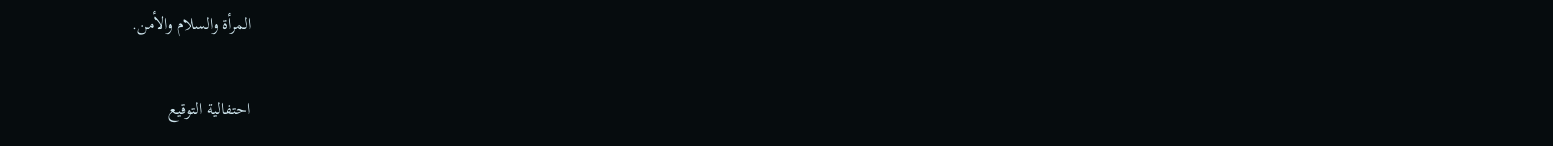المرأة والسلام والأمن.

احتفالية التوقيع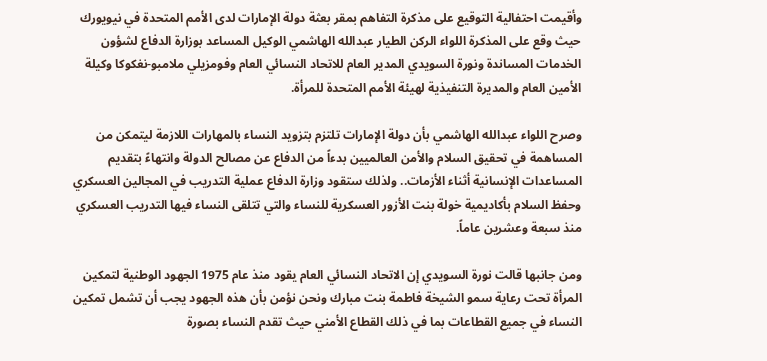وأقيمت احتفالية التوقيع على مذكرة التفاهم بمقر بعثة دولة الإمارات لدى الأمم المتحدة في نيويورك حيث وقع على المذكرة اللواء الركن الطيار عبدالله الهاشمي الوكيل المساعد بوزارة الدفاع لشؤون الخدمات المساندة ونورة السويدي المدير العام للاتحاد النسائي العام وفومزيلي ملامبو-نغكوكا وكيلة الأمين العام والمديرة التنفيذية لهيئة الأمم المتحدة للمرأة.

وصرح اللواء عبدالله الهاشمي بأن دولة الإمارات تلتزم بتزويد النساء بالمهارات اللازمة ليتمكن من المساهمة في تحقيق السلام والأمن العالميين بدءاً من الدفاع عن مصالح الدولة وانتهاءً بتقديم المساعدات الإنسانية أثناء الأزمات.. ولذلك ستقود وزارة الدفاع عملية التدريب في المجالين العسكري وحفظ السلام بأكاديمية خولة بنت الأزور العسكرية للنساء والتي تتلقى النساء فيها التدريب العسكري منذ سبعة وعشرين عاماً.

ومن جانبها قالت نورة السويدي إن الاتحاد النسائي العام يقود منذ عام 1975 الجهود الوطنية لتمكين المرأة تحت رعاية سمو الشيخة فاطمة بنت مبارك ونحن نؤمن بأن هذه الجهود يجب أن تشمل تمكين النساء في جميع القطاعات بما في ذلك القطاع الأمني حيث تقدم النساء بصورة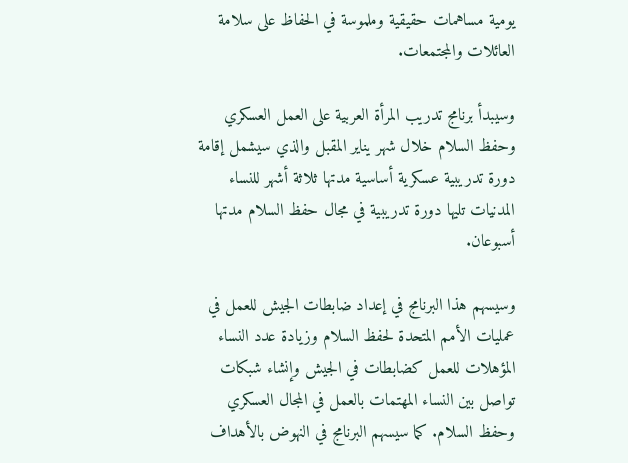يومية مساهمات حقيقية وملموسة في الحفاظ على سلامة العائلات والمجتمعات.

وسيبدأ برنامج تدريب المرأة العربية على العمل العسكري وحفظ السلام خلال شهر يناير المقبل والذي سيشمل إقامة دورة تدريبية عسكرية أساسية مدتها ثلاثة أشهر للنساء المدنيات تليها دورة تدريبية في مجال حفظ السلام مدتها أسبوعان.

وسيسهم هذا البرنامج في إعداد ضابطات الجيش للعمل في عمليات الأمم المتحدة لحفظ السلام وزيادة عدد النساء المؤهلات للعمل كضابطات في الجيش وإنشاء شبكات تواصل بين النساء المهتمات بالعمل في المجال العسكري وحفظ السلام. كما سيسهم البرنامج في النهوض بالأهداف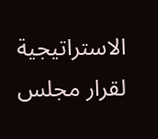الاستراتيجية لقرار مجلس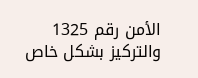الأمن رقم 1325 والتركيز بشكل خاص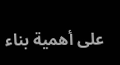على أهمية بناء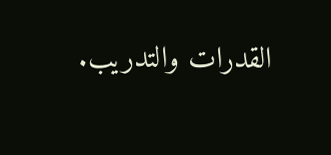القدرات والتدريب.